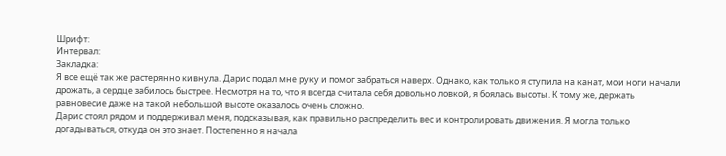Шрифт:
Интервал:
Закладка:
Я все ещё так же растерянно кивнула. Дарис подал мне руку и помог забраться наверх. Однако, как только я ступила на канат, мои ноги начали дрожать, а сердце забилось быстрее. Несмотря на то, что я всегда считала себя довольно ловкой, я боялась высоты. К тому же, держать равновесие даже на такой небольшой высоте оказалось очень сложно.
Дарис стоял рядом и поддерживал меня, подсказывая, как правильно распределить вес и контролировать движения. Я могла только догадываться, откуда он это знает. Постепенно я начала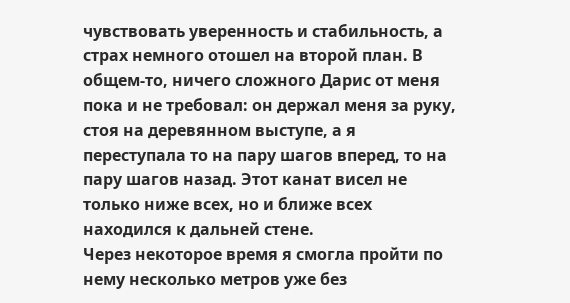чувствовать уверенность и стабильность, а страх немного отошел на второй план. В общем-то, ничего сложного Дарис от меня пока и не требовал: он держал меня за руку, стоя на деревянном выступе, а я переступала то на пару шагов вперед, то на пару шагов назад. Этот канат висел не только ниже всех, но и ближе всех находился к дальней стене.
Через некоторое время я смогла пройти по нему несколько метров уже без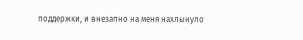поддержки, и внезапно на меня нахлынуло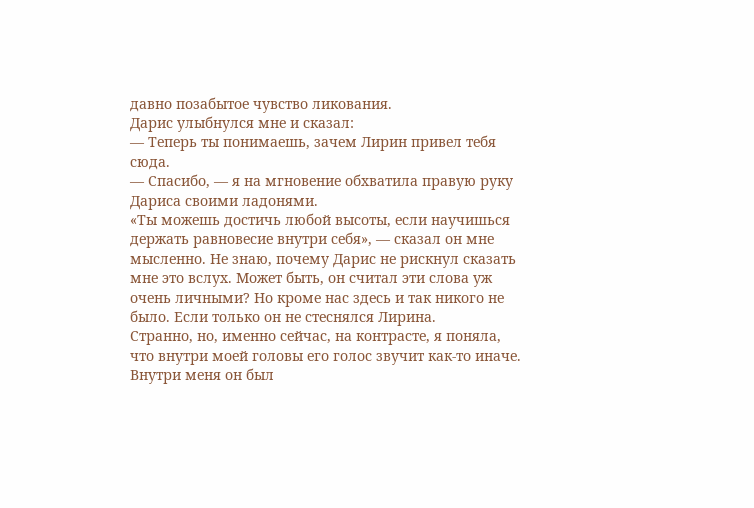давно позабытое чувство ликования.
Дарис улыбнулся мне и сказал:
— Теперь ты понимаешь, зачем Лирин привел тебя сюда.
— Спасибо, — я на мгновение обхватила правую руку Дариса своими ладонями.
«Ты можешь достичь любой высоты, если научишься держать равновесие внутри себя», — сказал он мне мысленно. Не знаю, почему Дарис не рискнул сказать мне это вслух. Может быть, он считал эти слова уж очень личными? Но кроме нас здесь и так никого не было. Если только он не стеснялся Лирина.
Странно, но, именно сейчас, на контрасте, я поняла, что внутри моей головы его голос звучит как-то иначе. Внутри меня он был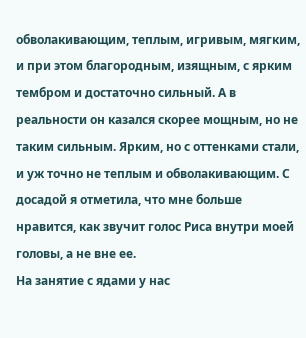обволакивающим, теплым, игривым, мягким, и при этом благородным, изящным, с ярким тембром и достаточно сильный. А в реальности он казался скорее мощным, но не таким сильным. Ярким, но с оттенками стали, и уж точно не теплым и обволакивающим. С досадой я отметила, что мне больше нравится, как звучит голос Риса внутри моей головы, а не вне ее.
На занятие с ядами у нас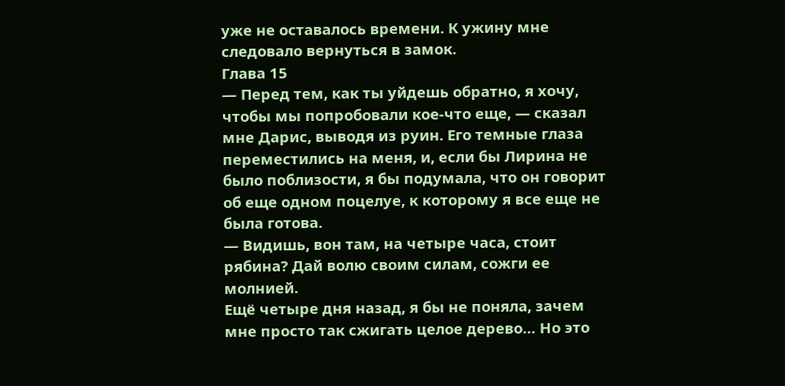уже не оставалось времени. К ужину мне следовало вернуться в замок.
Глава 15
— Перед тем, как ты уйдешь обратно, я хочу, чтобы мы попробовали кое-что еще, — сказал мне Дарис, выводя из руин. Его темные глаза переместились на меня, и, если бы Лирина не было поблизости, я бы подумала, что он говорит об еще одном поцелуе, к которому я все еще не была готова.
— Видишь, вон там, на четыре часа, стоит рябина? Дай волю своим силам, сожги ее молнией.
Ещё четыре дня назад, я бы не поняла, зачем мне просто так сжигать целое дерево… Но это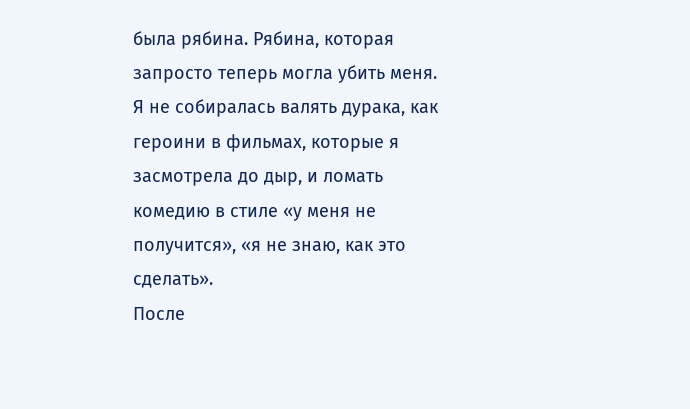была рябина. Рябина, которая запросто теперь могла убить меня.
Я не собиралась валять дурака, как героини в фильмах, которые я засмотрела до дыр, и ломать комедию в стиле «у меня не получится», «я не знаю, как это сделать».
После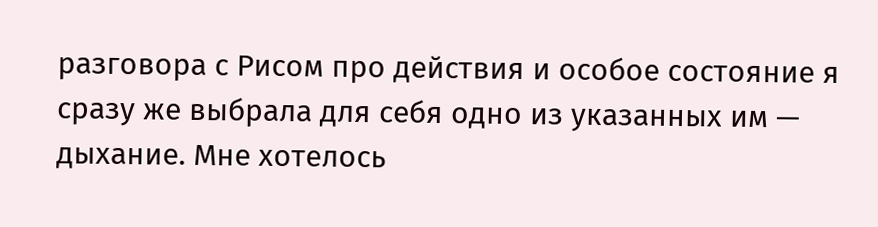разговора с Рисом про действия и особое состояние я сразу же выбрала для себя одно из указанных им — дыхание. Мне хотелось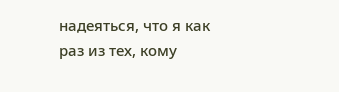надеяться, что я как раз из тех, кому